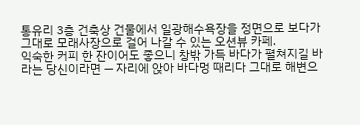통유리 3층 건축상 건물에서 일광해수욕장을 정면으로 보다가 그대로 모래사장으로 걸어 나갈 수 있는 오션뷰 카페.
익숙한 커피 한 잔이어도 좋으니 창밖 가득 바다가 펼쳐지길 바라는 당신이라면 — 자리에 앉아 바다멍 때리다 그대로 해변으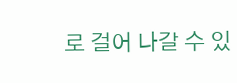로 걸어 나갈 수 있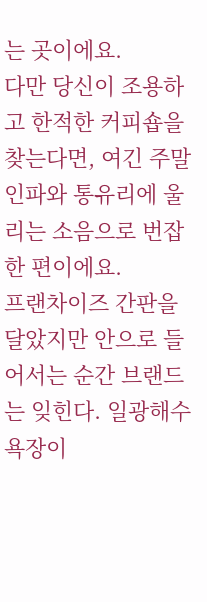는 곳이에요.
다만 당신이 조용하고 한적한 커피숍을 찾는다면, 여긴 주말 인파와 통유리에 울리는 소음으로 번잡한 편이에요.
프랜차이즈 간판을 달았지만 안으로 들어서는 순간 브랜드는 잊힌다. 일광해수욕장이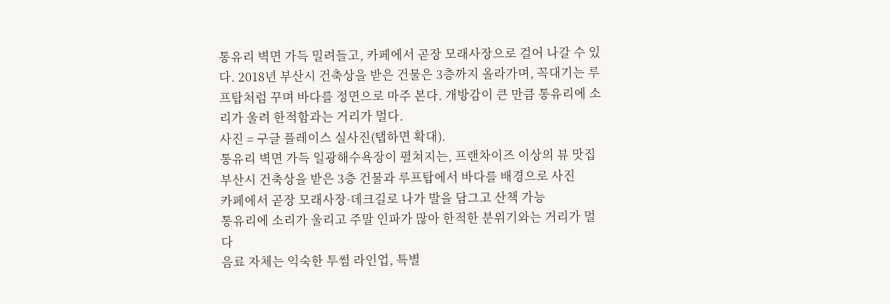통유리 벽면 가득 밀려들고, 카페에서 곧장 모래사장으로 걸어 나갈 수 있다. 2018년 부산시 건축상을 받은 건물은 3층까지 올라가며, 꼭대기는 루프탑처럼 꾸며 바다를 정면으로 마주 본다. 개방감이 큰 만큼 통유리에 소리가 울려 한적함과는 거리가 멀다.
사진 = 구글 플레이스 실사진(탭하면 확대).
통유리 벽면 가득 일광해수욕장이 펼쳐지는, 프랜차이즈 이상의 뷰 맛집
부산시 건축상을 받은 3층 건물과 루프탑에서 바다를 배경으로 사진
카페에서 곧장 모래사장·데크길로 나가 발을 담그고 산책 가능
통유리에 소리가 울리고 주말 인파가 많아 한적한 분위기와는 거리가 멀다
음료 자체는 익숙한 투썸 라인업, 특별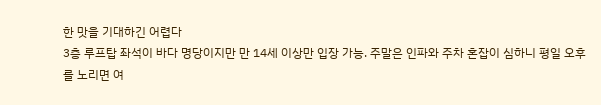한 맛을 기대하긴 어렵다
3층 루프탑 좌석이 바다 명당이지만 만 14세 이상만 입장 가능. 주말은 인파와 주차 혼잡이 심하니 평일 오후를 노리면 여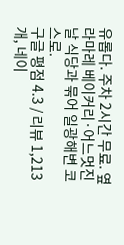유롭다. 주차 2시간 무료. 옆 라마레 베이커리·어느멋진날 식당과 묶어 일광해변 코스로.
구글 평점 4.3 / 리뷰 1,213개, 네이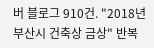버 블로그 910건. "2018년 부산시 건축상 금상" 반복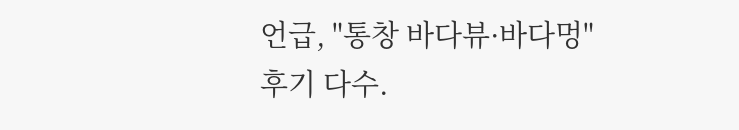언급, "통창 바다뷰·바다멍" 후기 다수.